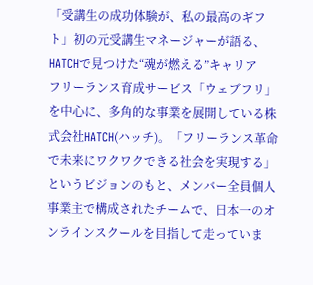「受講生の成功体験が、私の最高のギフト」初の元受講生マネージャーが語る、HATCHで見つけた“魂が燃える”キャリア
フリーランス育成サービス「ウェブフリ」を中心に、多角的な事業を展開している株式会社HATCH(ハッチ)。「フリーランス革命で未来にワクワクできる社会を実現する」というビジョンのもと、メンバー全員個人事業主で構成されたチームで、日本一のオンラインスクールを目指して走っていま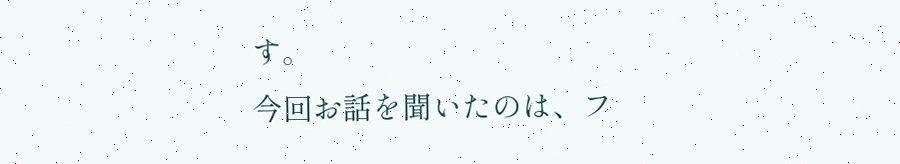す。
今回お話を聞いたのは、フ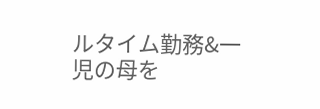ルタイム勤務&一児の母を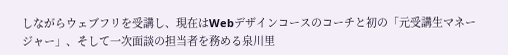しながらウェブフリを受講し、現在はWebデザインコースのコーチと初の「元受講生マネージャー」、そして一次面談の担当者を務める泉川里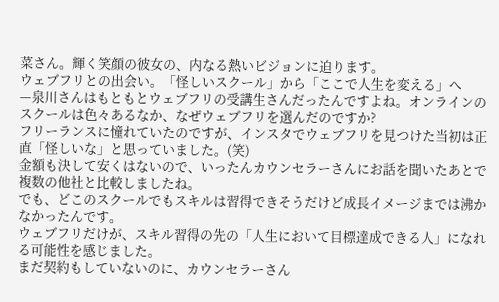菜さん。輝く笑顔の彼女の、内なる熱いビジョンに迫ります。
ウェブフリとの出会い。「怪しいスクール」から「ここで人生を変える」へ
—泉川さんはもともとウェブフリの受講生さんだったんですよね。オンラインのスクールは色々あるなか、なぜウェブフリを選んだのですか?
フリーランスに憧れていたのですが、インスタでウェブフリを見つけた当初は正直「怪しいな」と思っていました。(笑)
金額も決して安くはないので、いったんカウンセラーさんにお話を聞いたあとで複数の他社と比較しましたね。
でも、どこのスクールでもスキルは習得できそうだけど成長イメージまでは沸かなかったんです。
ウェブフリだけが、スキル習得の先の「人生において目標達成できる人」になれる可能性を感じました。
まだ契約もしていないのに、カウンセラーさん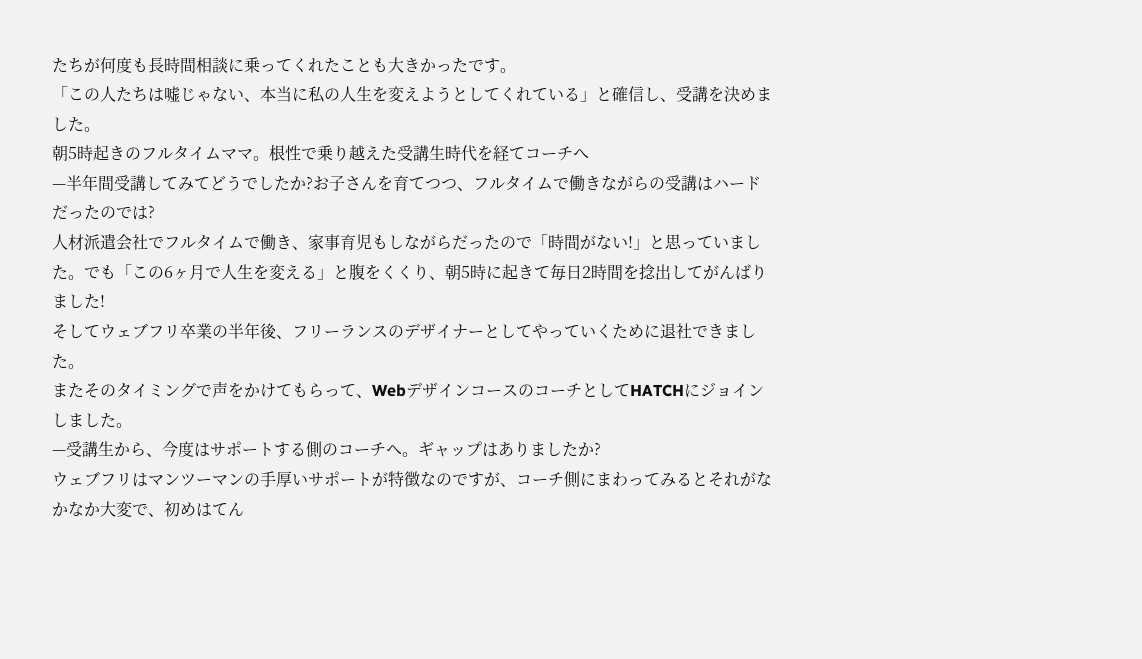たちが何度も長時間相談に乗ってくれたことも大きかったです。
「この人たちは嘘じゃない、本当に私の人生を変えようとしてくれている」と確信し、受講を決めました。
朝5時起きのフルタイムママ。根性で乗り越えた受講生時代を経てコーチへ
—半年間受講してみてどうでしたか?お子さんを育てつつ、フルタイムで働きながらの受講はハードだったのでは?
人材派遣会社でフルタイムで働き、家事育児もしながらだったので「時間がない!」と思っていました。でも「この6ヶ月で人生を変える」と腹をくくり、朝5時に起きて毎日2時間を捻出してがんばりました!
そしてウェブフリ卒業の半年後、フリーランスのデザイナーとしてやっていくために退社できました。
またそのタイミングで声をかけてもらって、WebデザインコースのコーチとしてHATCHにジョインしました。
—受講生から、今度はサポートする側のコーチへ。ギャップはありましたか?
ウェブフリはマンツーマンの手厚いサポートが特徴なのですが、コーチ側にまわってみるとそれがなかなか大変で、初めはてん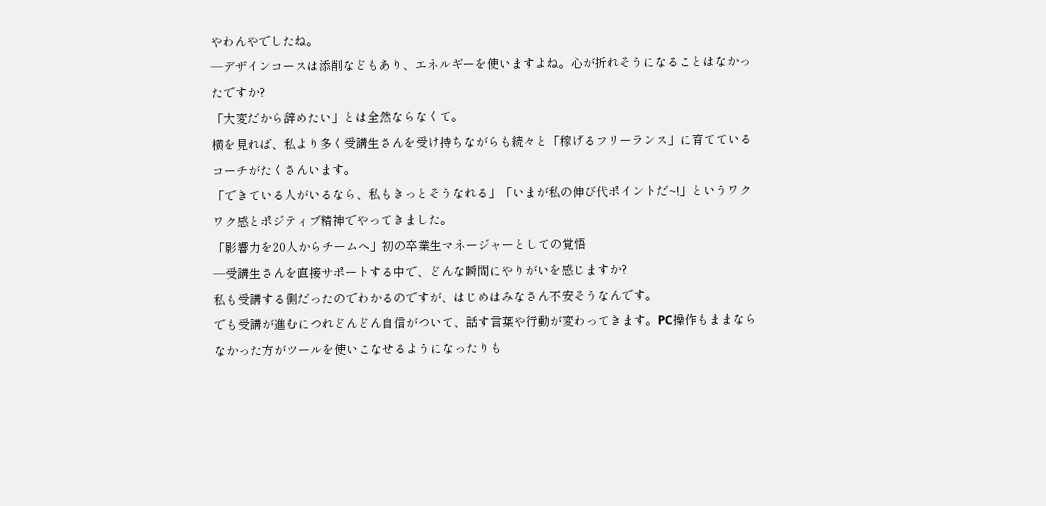やわんやでしたね。
—デザインコースは添削などもあり、エネルギーを使いますよね。心が折れそうになることはなかったですか?
「大変だから辞めたい」とは全然ならなくて。
横を見れば、私より多く受講生さんを受け持ちながらも続々と「稼げるフリーランス」に育てているコーチがたくさんいます。
「できている人がいるなら、私もきっとそうなれる」「いまが私の伸び代ポイントだ~!」というワクワク感とポジティブ精神でやってきました。
「影響力を20人からチームへ」初の卒業生マネージャーとしての覚悟
—受講生さんを直接サポートする中で、どんな瞬間にやりがいを感じますか?
私も受講する側だったのでわかるのですが、はじめはみなさん不安そうなんです。
でも受講が進むにつれどんどん自信がついて、話す言葉や行動が変わってきます。PC操作もままならなかった方がツールを使いこなせるようになったりも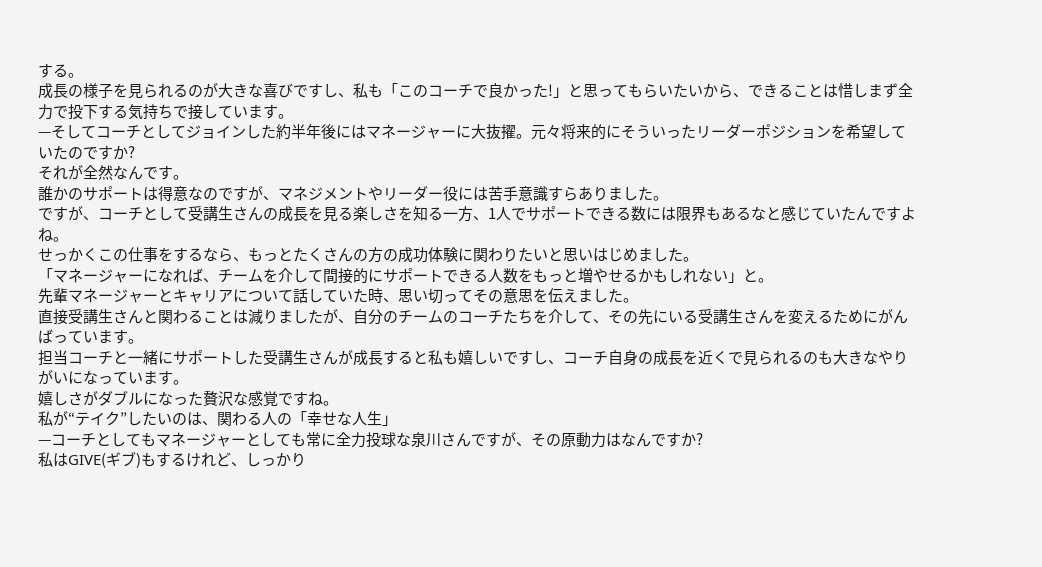する。
成長の様子を見られるのが大きな喜びですし、私も「このコーチで良かった!」と思ってもらいたいから、できることは惜しまず全力で投下する気持ちで接しています。
—そしてコーチとしてジョインした約半年後にはマネージャーに大抜擢。元々将来的にそういったリーダーポジションを希望していたのですか?
それが全然なんです。
誰かのサポートは得意なのですが、マネジメントやリーダー役には苦手意識すらありました。
ですが、コーチとして受講生さんの成長を見る楽しさを知る一方、1人でサポートできる数には限界もあるなと感じていたんですよね。
せっかくこの仕事をするなら、もっとたくさんの方の成功体験に関わりたいと思いはじめました。
「マネージャーになれば、チームを介して間接的にサポートできる人数をもっと増やせるかもしれない」と。
先輩マネージャーとキャリアについて話していた時、思い切ってその意思を伝えました。
直接受講生さんと関わることは減りましたが、自分のチームのコーチたちを介して、その先にいる受講生さんを変えるためにがんばっています。
担当コーチと一緒にサポートした受講生さんが成長すると私も嬉しいですし、コーチ自身の成長を近くで見られるのも大きなやりがいになっています。
嬉しさがダブルになった贅沢な感覚ですね。
私が“テイク”したいのは、関わる人の「幸せな人生」
—コーチとしてもマネージャーとしても常に全力投球な泉川さんですが、その原動力はなんですか?
私はGIVE(ギブ)もするけれど、しっかり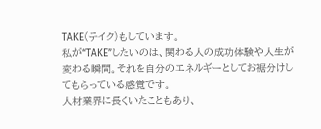TAKE(テイク)もしています。
私が“TAKE”したいのは、関わる人の成功体験や人生が変わる瞬間。それを自分のエネルギーとしてお裾分けしてもらっている感覚です。
人材業界に長くいたこともあり、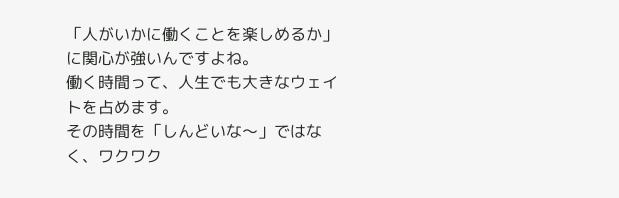「人がいかに働くことを楽しめるか」に関心が強いんですよね。
働く時間って、人生でも大きなウェイトを占めます。
その時間を「しんどいな〜」ではなく、ワクワク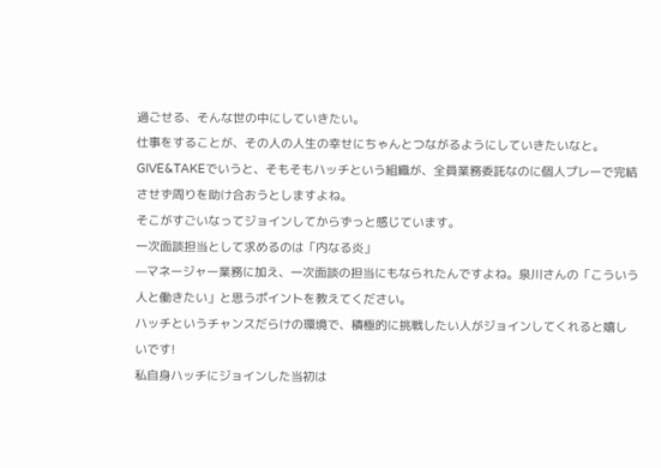過ごせる、そんな世の中にしていきたい。
仕事をすることが、その人の人生の幸せにちゃんとつながるようにしていきたいなと。
GIVE&TAKEでいうと、そもそもハッチという組織が、全員業務委託なのに個人プレーで完結させず周りを助け合おうとしますよね。
そこがすごいなってジョインしてからずっと感じています。
一次面談担当として求めるのは「内なる炎」
—マネージャー業務に加え、一次面談の担当にもなられたんですよね。泉川さんの「こういう人と働きたい」と思うポイントを教えてください。
ハッチというチャンスだらけの環境で、積極的に挑戦したい人がジョインしてくれると嬉しいです!
私自身ハッチにジョインした当初は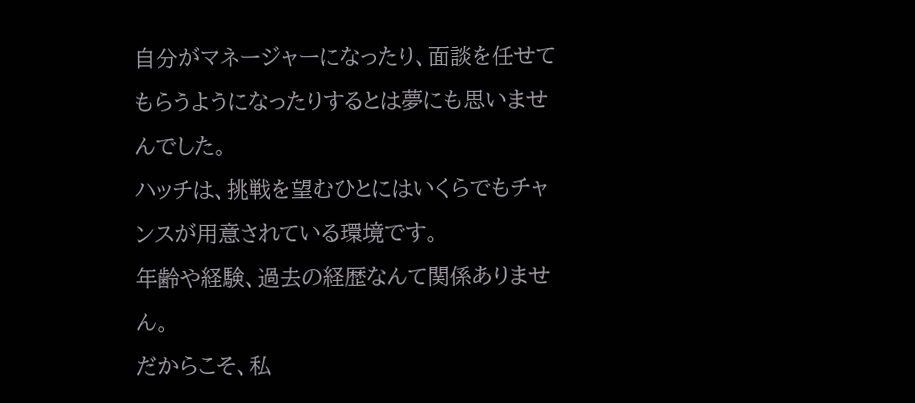自分がマネージャーになったり、面談を任せてもらうようになったりするとは夢にも思いませんでした。
ハッチは、挑戦を望むひとにはいくらでもチャンスが用意されている環境です。
年齢や経験、過去の経歴なんて関係ありません。
だからこそ、私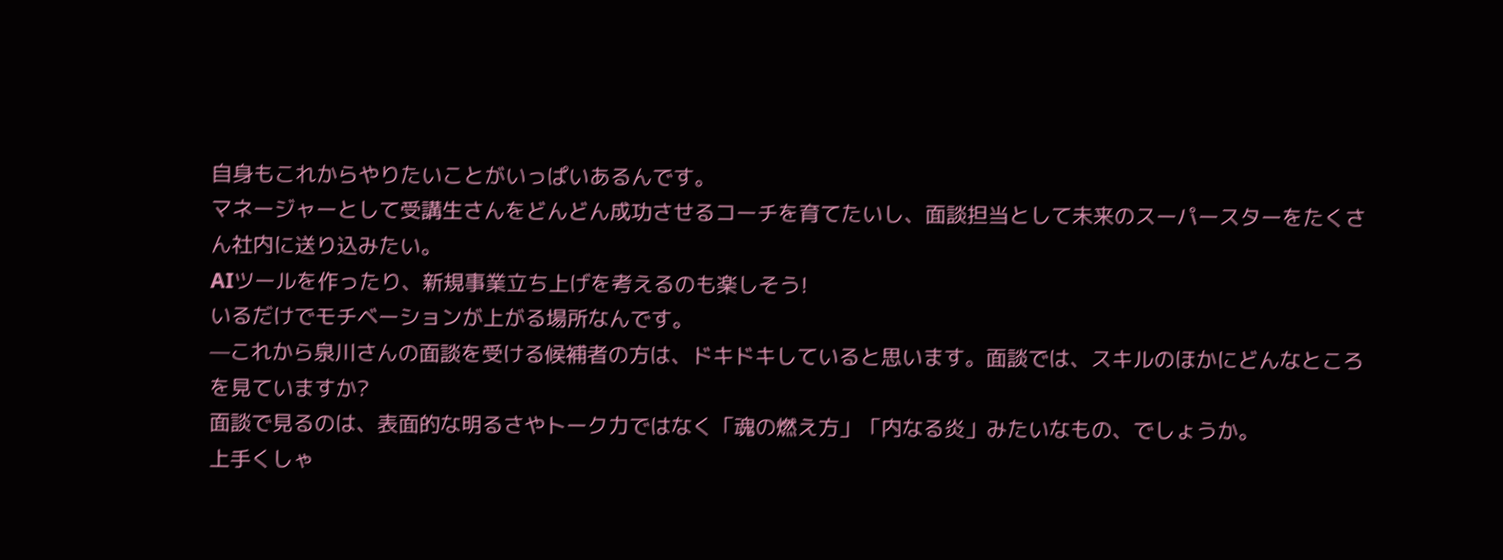自身もこれからやりたいことがいっぱいあるんです。
マネージャーとして受講生さんをどんどん成功させるコーチを育てたいし、面談担当として未来のスーパースターをたくさん社内に送り込みたい。
AIツールを作ったり、新規事業立ち上げを考えるのも楽しそう!
いるだけでモチベーションが上がる場所なんです。
—これから泉川さんの面談を受ける候補者の方は、ドキドキしていると思います。面談では、スキルのほかにどんなところを見ていますか?
面談で見るのは、表面的な明るさやトーク力ではなく「魂の燃え方」「内なる炎」みたいなもの、でしょうか。
上手くしゃ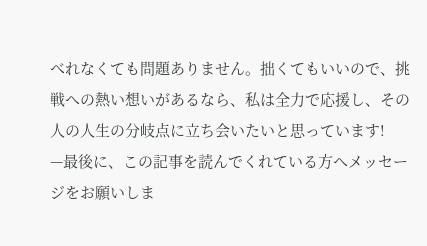べれなくても問題ありません。拙くてもいいので、挑戦への熱い想いがあるなら、私は全力で応援し、その人の人生の分岐点に立ち会いたいと思っています!
—最後に、この記事を読んでくれている方へメッセージをお願いしま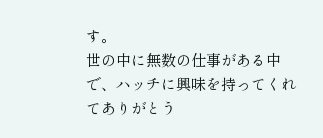す。
世の中に無数の仕事がある中で、ハッチに興味を持ってくれてありがとう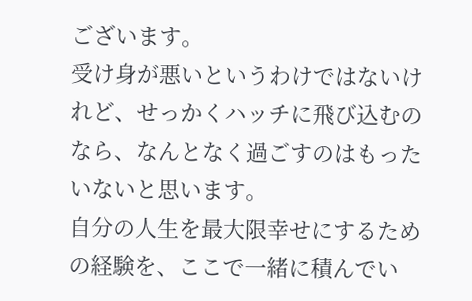ございます。
受け身が悪いというわけではないけれど、せっかくハッチに飛び込むのなら、なんとなく過ごすのはもったいないと思います。
自分の人生を最大限幸せにするための経験を、ここで一緒に積んでい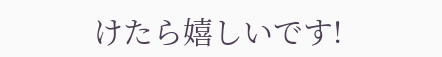けたら嬉しいです!